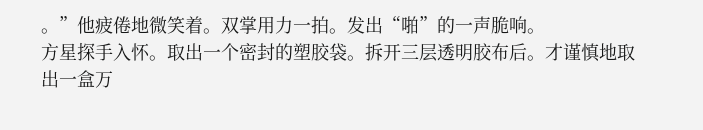。”他疲倦地微笑着。双掌用力一拍。发出“啪”的一声脆响。
方星探手入怀。取出一个密封的塑胶袋。拆开三层透明胶布后。才谨慎地取出一盒万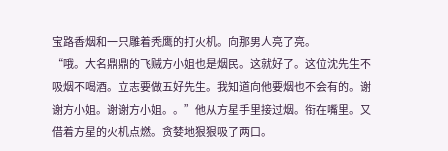宝路香烟和一只雕着秃鹰的打火机。向那男人亮了亮。
“哦。大名鼎鼎的飞贼方小姐也是烟民。这就好了。这位沈先生不吸烟不喝酒。立志要做五好先生。我知道向他要烟也不会有的。谢谢方小姐。谢谢方小姐。。”他从方星手里接过烟。衔在嘴里。又借着方星的火机点燃。贪婪地狠狠吸了两口。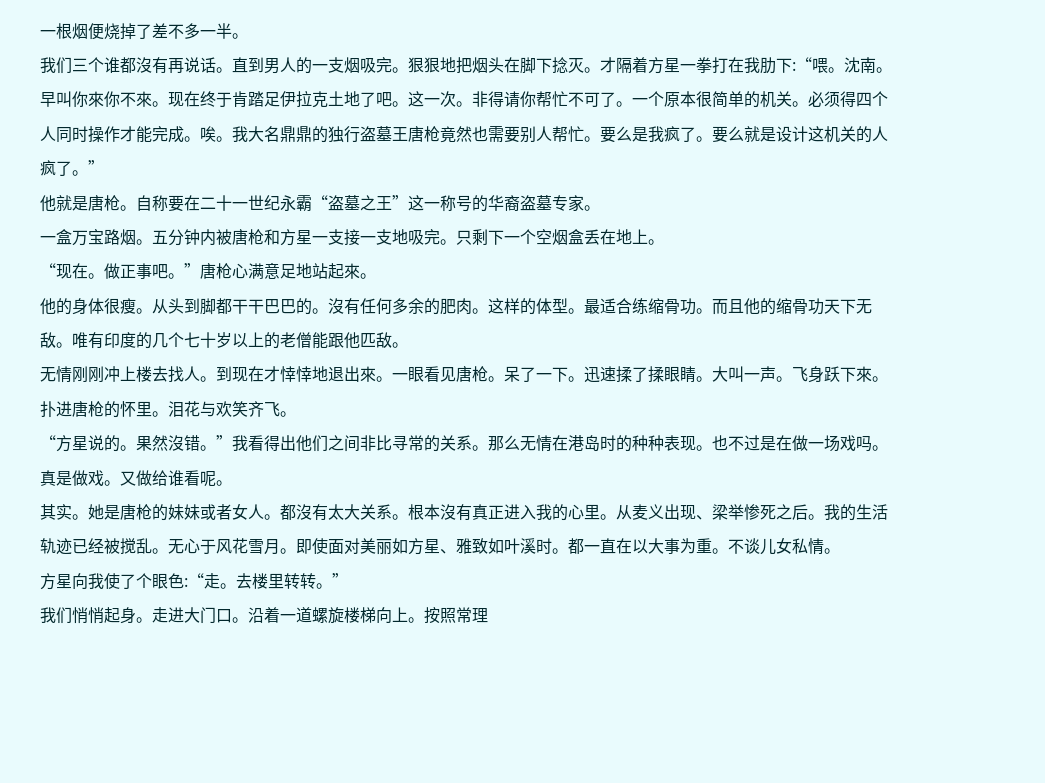一根烟便烧掉了差不多一半。
我们三个谁都沒有再说话。直到男人的一支烟吸完。狠狠地把烟头在脚下捻灭。才隔着方星一拳打在我肋下:“喂。沈南。早叫你來你不來。现在终于肯踏足伊拉克土地了吧。这一次。非得请你帮忙不可了。一个原本很简单的机关。必须得四个人同时操作才能完成。唉。我大名鼎鼎的独行盗墓王唐枪竟然也需要别人帮忙。要么是我疯了。要么就是设计这机关的人疯了。”
他就是唐枪。自称要在二十一世纪永霸“盗墓之王”这一称号的华裔盗墓专家。
一盒万宝路烟。五分钟内被唐枪和方星一支接一支地吸完。只剩下一个空烟盒丢在地上。
“现在。做正事吧。”唐枪心满意足地站起來。
他的身体很瘦。从头到脚都干干巴巴的。沒有任何多余的肥肉。这样的体型。最适合练缩骨功。而且他的缩骨功天下无敌。唯有印度的几个七十岁以上的老僧能跟他匹敌。
无情刚刚冲上楼去找人。到现在才悻悻地退出來。一眼看见唐枪。呆了一下。迅速揉了揉眼睛。大叫一声。飞身跃下來。扑进唐枪的怀里。泪花与欢笑齐飞。
“方星说的。果然沒错。”我看得出他们之间非比寻常的关系。那么无情在港岛时的种种表现。也不过是在做一场戏吗。真是做戏。又做给谁看呢。
其实。她是唐枪的妹妹或者女人。都沒有太大关系。根本沒有真正进入我的心里。从麦义出现、梁举惨死之后。我的生活轨迹已经被搅乱。无心于风花雪月。即使面对美丽如方星、雅致如叶溪时。都一直在以大事为重。不谈儿女私情。
方星向我使了个眼色:“走。去楼里转转。”
我们悄悄起身。走进大门口。沿着一道螺旋楼梯向上。按照常理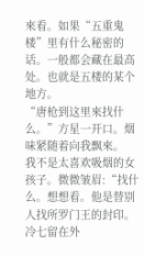來看。如果“五重鬼楼”里有什么秘密的话。一般都会藏在最高处。也就是五楼的某个地方。
“唐枪到这里來找什么。”方星一开口。烟味紧随着向我飘來。
我不是太喜欢吸烟的女孩子。微微皱眉:“找什么。想想看。他是替别人找所罗门王的封印。冷七留在外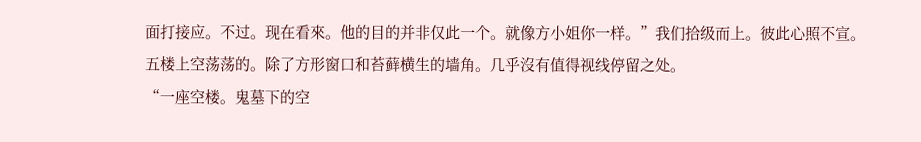面打接应。不过。现在看來。他的目的并非仅此一个。就像方小姐你一样。”我们拾级而上。彼此心照不宣。
五楼上空荡荡的。除了方形窗口和苔藓横生的墙角。几乎沒有值得视线停留之处。
“一座空楼。鬼墓下的空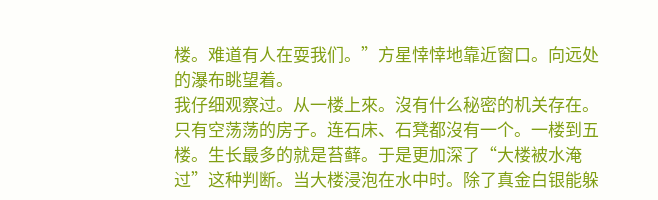楼。难道有人在耍我们。”方星悻悻地靠近窗口。向远处的瀑布眺望着。
我仔细观察过。从一楼上來。沒有什么秘密的机关存在。只有空荡荡的房子。连石床、石凳都沒有一个。一楼到五楼。生长最多的就是苔藓。于是更加深了“大楼被水淹过”这种判断。当大楼浸泡在水中时。除了真金白银能躲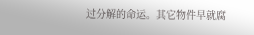过分解的命运。其它物件早就腐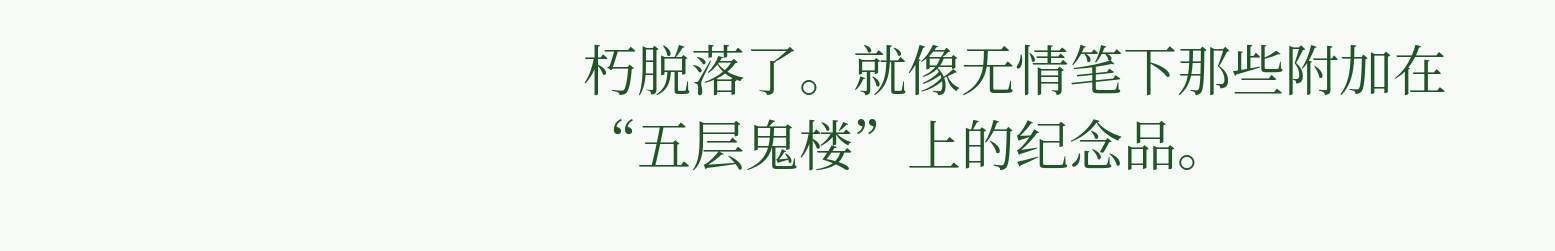朽脱落了。就像无情笔下那些附加在“五层鬼楼”上的纪念品。